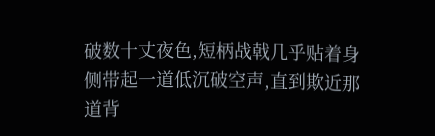破数十丈夜色,短柄战戟几乎贴着身侧带起一道低沉破空声,直到欺近那道背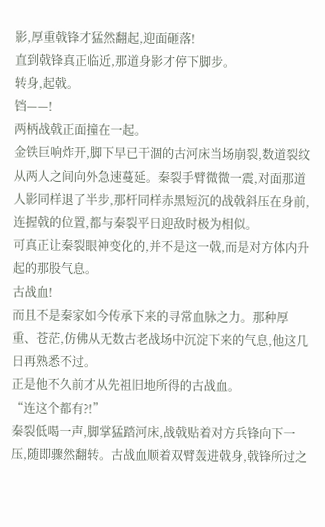影,厚重戟锋才猛然翻起,迎面砸落!
直到戟锋真正临近,那道身影才停下脚步。
转身,起戟。
铛——!
两柄战戟正面撞在一起。
金铁巨响炸开,脚下早已干涸的古河床当场崩裂,数道裂纹从两人之间向外急速蔓延。秦裂手臂微微一震,对面那道人影同样退了半步,那杆同样赤黑短沉的战戟斜压在身前,连握戟的位置,都与秦裂平日迎敌时极为相似。
可真正让秦裂眼神变化的,并不是这一戟,而是对方体内升起的那股气息。
古战血!
而且不是秦家如今传承下来的寻常血脉之力。那种厚重、苍茫,仿佛从无数古老战场中沉淀下来的气息,他这几日再熟悉不过。
正是他不久前才从先祖旧地所得的古战血。
“连这个都有?!”
秦裂低喝一声,脚掌猛踏河床,战戟贴着对方兵锋向下一压,随即骤然翻转。古战血顺着双臂轰进戟身,戟锋所过之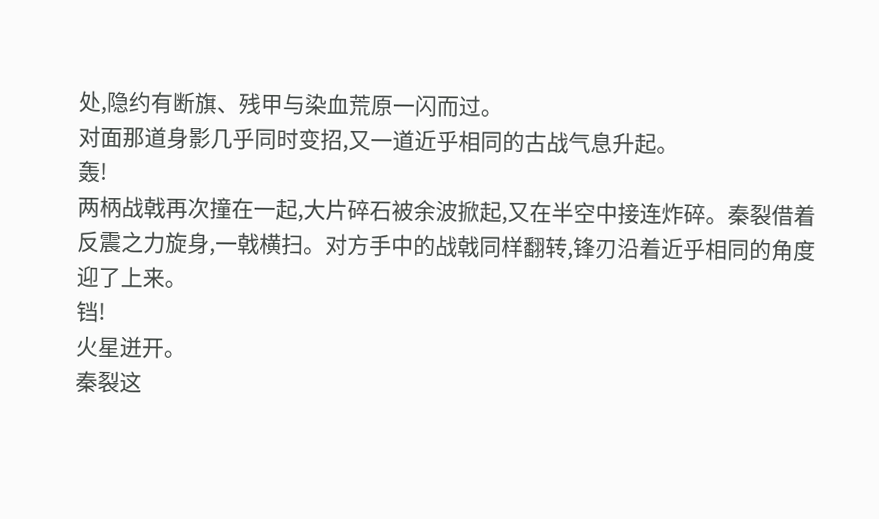处,隐约有断旗、残甲与染血荒原一闪而过。
对面那道身影几乎同时变招,又一道近乎相同的古战气息升起。
轰!
两柄战戟再次撞在一起,大片碎石被余波掀起,又在半空中接连炸碎。秦裂借着反震之力旋身,一戟横扫。对方手中的战戟同样翻转,锋刃沿着近乎相同的角度迎了上来。
铛!
火星迸开。
秦裂这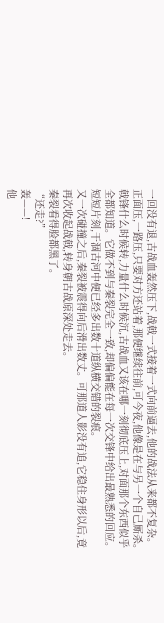一回没有退,古战血轰然压下,战戟一式接着一式向前逼去,他的战法从来都不复杂。正面压,一路压,只要对方还站着,那便继续往前,可今夜,他像是在与另一个自己厮杀。
戟锋什么时候转,力量什么时候沉,古战血又该在哪一刻彻底压上,对面那个东西似乎全都知道。它做不到与秦裂完全一致,却偏偏能在每一次交锋中给出最熟悉的回应。
短短片刻,干涸古河中便已经多出数十道纵横交错的裂痕。
又一次碰撞之后,秦裂被震得向后滑出数丈。可那道人影没有追,它稳住身形以后,竟再次收起战戟,转身朝古战原深处走去。
秦裂看得脸都黑了。
“还走?”
轰——!
他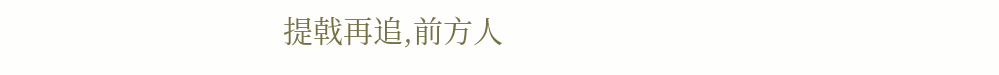提戟再追,前方人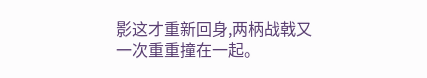影这才重新回身,两柄战戟又一次重重撞在一起。